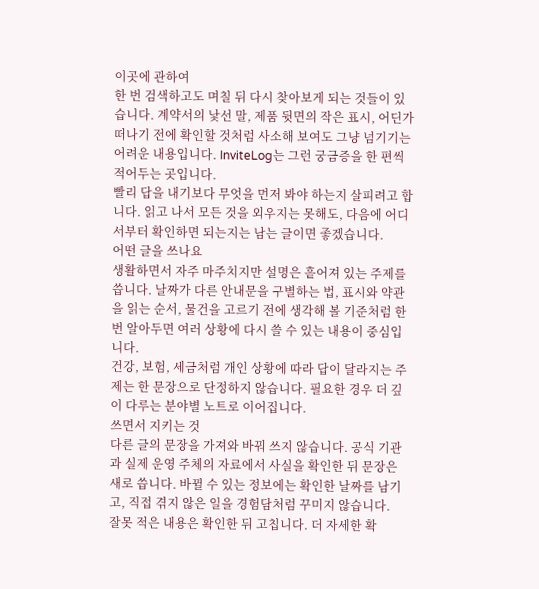이곳에 관하여
한 번 검색하고도 며칠 뒤 다시 찾아보게 되는 것들이 있습니다. 계약서의 낯선 말, 제품 뒷면의 작은 표시, 어딘가 떠나기 전에 확인할 것처럼 사소해 보여도 그냥 넘기기는 어려운 내용입니다. InviteLog는 그런 궁금증을 한 편씩 적어두는 곳입니다.
빨리 답을 내기보다 무엇을 먼저 봐야 하는지 살피려고 합니다. 읽고 나서 모든 것을 외우지는 못해도, 다음에 어디서부터 확인하면 되는지는 남는 글이면 좋겠습니다.
어떤 글을 쓰나요
생활하면서 자주 마주치지만 설명은 흩어져 있는 주제를 씁니다. 날짜가 다른 안내문을 구별하는 법, 표시와 약관을 읽는 순서, 물건을 고르기 전에 생각해 볼 기준처럼 한 번 알아두면 여러 상황에 다시 쓸 수 있는 내용이 중심입니다.
건강, 보험, 세금처럼 개인 상황에 따라 답이 달라지는 주제는 한 문장으로 단정하지 않습니다. 필요한 경우 더 깊이 다루는 분야별 노트로 이어집니다.
쓰면서 지키는 것
다른 글의 문장을 가져와 바꿔 쓰지 않습니다. 공식 기관과 실제 운영 주체의 자료에서 사실을 확인한 뒤 문장은 새로 씁니다. 바뀔 수 있는 정보에는 확인한 날짜를 남기고, 직접 겪지 않은 일을 경험담처럼 꾸미지 않습니다.
잘못 적은 내용은 확인한 뒤 고칩니다. 더 자세한 확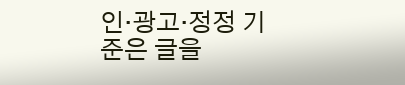인·광고·정정 기준은 글을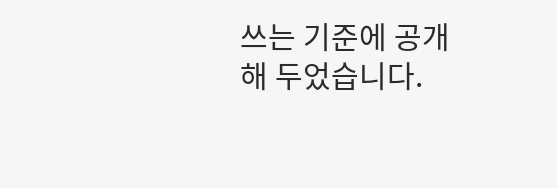쓰는 기준에 공개해 두었습니다.